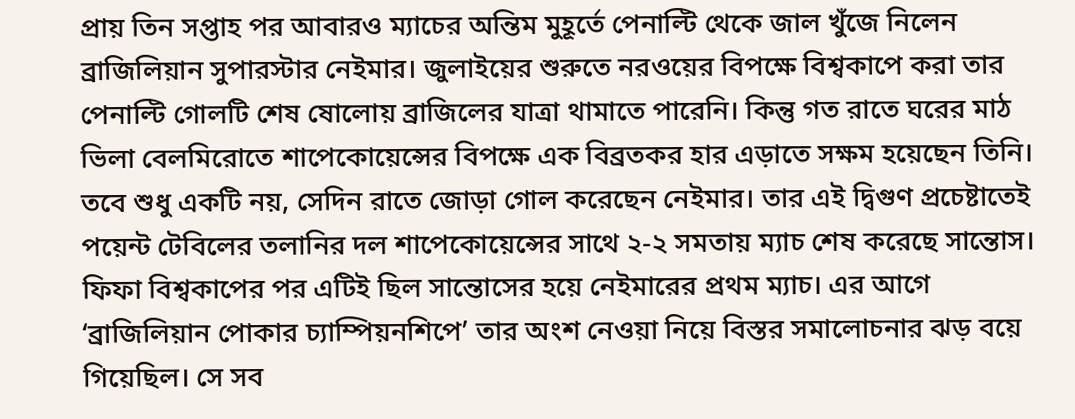প্রায় তিন সপ্তাহ পর আবারও ম্যাচের অন্তিম মুহূর্তে পেনাল্টি থেকে জাল খুঁজে নিলেন ব্রাজিলিয়ান সুপারস্টার নেইমার। জুলাইয়ের শুরুতে নরওয়ের বিপক্ষে বিশ্বকাপে করা তার পেনাল্টি গোলটি শেষ ষোলোয় ব্রাজিলের যাত্রা থামাতে পারেনি। কিন্তু গত রাতে ঘরের মাঠ ভিলা বেলমিরোতে শাপেকোয়েন্সের বিপক্ষে এক বিব্রতকর হার এড়াতে সক্ষম হয়েছেন তিনি। তবে শুধু একটি নয়, সেদিন রাতে জোড়া গোল করেছেন নেইমার। তার এই দ্বিগুণ প্রচেষ্টাতেই পয়েন্ট টেবিলের তলানির দল শাপেকোয়েন্সের সাথে ২-২ সমতায় ম্যাচ শেষ করেছে সান্তোস।
ফিফা বিশ্বকাপের পর এটিই ছিল সান্তোসের হয়ে নেইমারের প্রথম ম্যাচ। এর আগে ‘ব্রাজিলিয়ান পোকার চ্যাম্পিয়নশিপে’ তার অংশ নেওয়া নিয়ে বিস্তর সমালোচনার ঝড় বয়ে গিয়েছিল। সে সব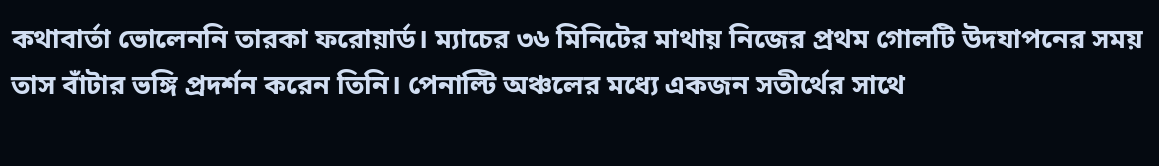কথাবার্তা ভোলেননি তারকা ফরোয়ার্ড। ম্যাচের ৩৬ মিনিটের মাথায় নিজের প্রথম গোলটি উদযাপনের সময় তাস বাঁটার ভঙ্গি প্রদর্শন করেন তিনি। পেনাল্টি অঞ্চলের মধ্যে একজন সতীর্থের সাথে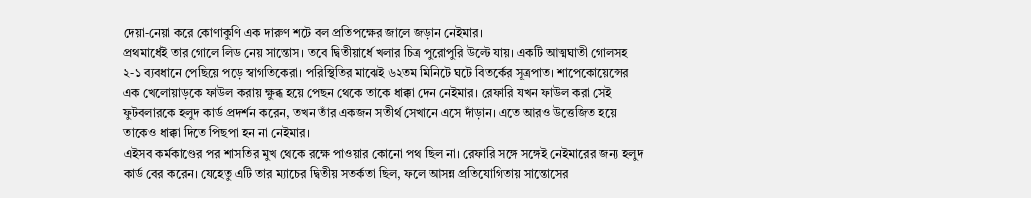দেয়া-নেয়া করে কোণাকুণি এক দারুণ শটে বল প্রতিপক্ষের জালে জড়ান নেইমার।
প্রথমার্ধেই তার গোলে লিড নেয় সান্তোস। তবে দ্বিতীয়ার্ধে খলার চিত্র পুরোপুরি উল্টে যায়। একটি আত্মঘাতী গোলসহ ২-১ ব্যবধানে পেছিয়ে পড়ে স্বাগতিকেরা। পরিস্থিতির মাঝেই ৬২তম মিনিটে ঘটে বিতর্কের সূত্রপাত। শাপেকোয়েন্সের এক খেলোয়াড়কে ফাউল করায় ক্ষুব্ধ হয়ে পেছন থেকে তাকে ধাক্কা দেন নেইমার। রেফারি যখন ফাউল করা সেই ফুটবলারকে হলুদ কার্ড প্রদর্শন করেন, তখন তাঁর একজন সতীর্থ সেখানে এসে দাঁড়ান। এতে আরও উত্তেজিত হয়ে তাকেও ধাক্কা দিতে পিছপা হন না নেইমার।
এইসব কর্মকাণ্ডের পর শাসতির মুখ থেকে রক্ষে পাওয়ার কোনো পথ ছিল না। রেফারি সঙ্গে সঙ্গেই নেইমারের জন্য হলুদ কার্ড বের করেন। যেহেতু এটি তার ম্যাচের দ্বিতীয় সতর্কতা ছিল, ফলে আসন্ন প্রতিযোগিতায় সান্তোসের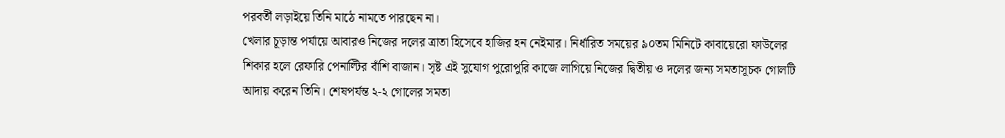পরবর্তী লড়াইয়ে তিনি মাঠে নামতে পারছেন না।
খেলার চূড়ান্ত পর্যায়ে আবারও নিজের দলের ত্রাতা হিসেবে হাজির হন নেইমার। নির্ধারিত সময়ের ৯০তম মিনিটে কাবায়েরো ফাউলের শিকার হলে রেফারি পেনাল্টির বাঁশি বাজান। সৃষ্ট এই সুযোগ পুরোপুরি কাজে লাগিয়ে নিজের দ্বিতীয় ও দলের জন্য সমতাসূচক গোলটি আদায় করেন তিনি। শেষপর্যন্ত ২-২ গোলের সমতা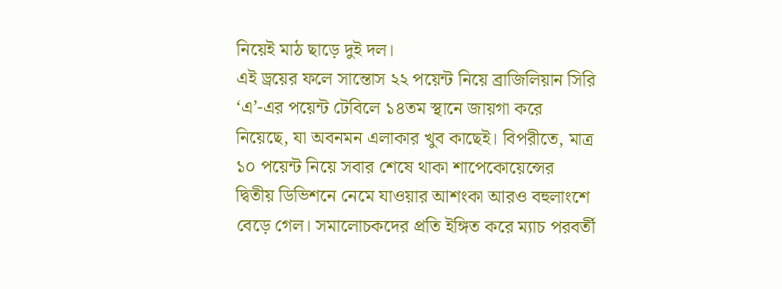নিয়েই মাঠ ছাড়ে দুই দল।
এই ড্রয়ের ফলে সান্তোস ২২ পয়েন্ট নিয়ে ব্রাজিলিয়ান সিরি ‘এ’-এর পয়েন্ট টেবিলে ১৪তম স্থানে জায়গা করে নিয়েছে, যা অবনমন এলাকার খুব কাছেই। বিপরীতে, মাত্র ১০ পয়েন্ট নিয়ে সবার শেষে থাকা শাপেকোয়েন্সের দ্বিতীয় ডিভিশনে নেমে যাওয়ার আশংকা আরও বহুলাংশে বেড়ে গেল। সমালোচকদের প্রতি ইঙ্গিত করে ম্যাচ পরবর্তী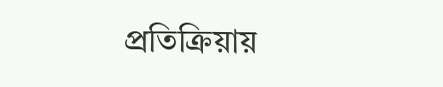প্রতিক্রিয়ায়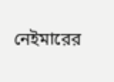নেইমারের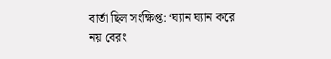বার্তা ছিল সংক্ষিপ্ত: ‘ঘ্যান ঘ্যান করে নয় বেরং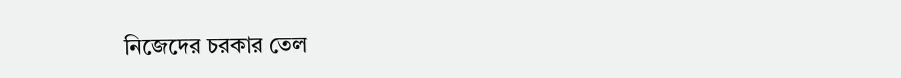নিজেদের চরকার তেল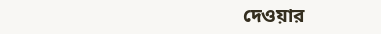দেওয়ার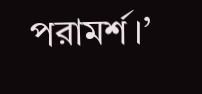পরামর্শ।’